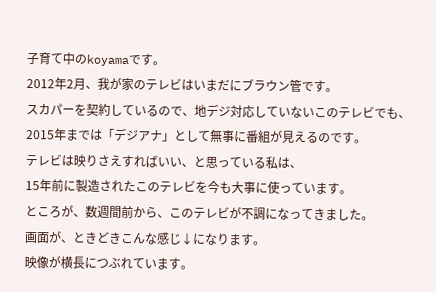子育て中のkoyamaです。
2012年2月、我が家のテレビはいまだにブラウン管です。
スカパーを契約しているので、地デジ対応していないこのテレビでも、
2015年までは「デジアナ」として無事に番組が見えるのです。
テレビは映りさえすればいい、と思っている私は、
15年前に製造されたこのテレビを今も大事に使っています。
ところが、数週間前から、このテレビが不調になってきました。
画面が、ときどきこんな感じ↓になります。
映像が横長につぶれています。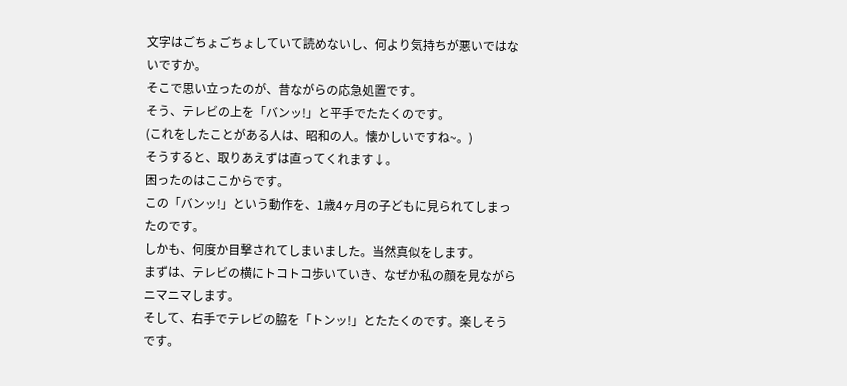文字はごちょごちょしていて読めないし、何より気持ちが悪いではないですか。
そこで思い立ったのが、昔ながらの応急処置です。
そう、テレビの上を「バンッ!」と平手でたたくのです。
(これをしたことがある人は、昭和の人。懐かしいですね~。)
そうすると、取りあえずは直ってくれます↓。
困ったのはここからです。
この「バンッ!」という動作を、1歳4ヶ月の子どもに見られてしまったのです。
しかも、何度か目撃されてしまいました。当然真似をします。
まずは、テレビの横にトコトコ歩いていき、なぜか私の顔を見ながらニマニマします。
そして、右手でテレビの脇を「トンッ!」とたたくのです。楽しそうです。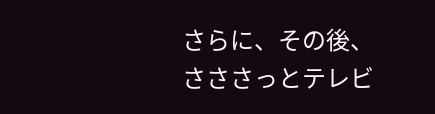さらに、その後、さささっとテレビ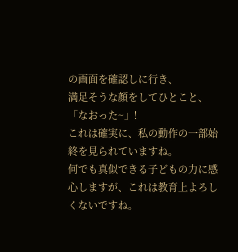の画面を確認しに行き、
満足そうな顔をしてひとこと、「なおった~」!
これは確実に、私の動作の一部始終を見られていますね。
何でも真似できる子どもの力に感心しますが、これは教育上よろしくないですね。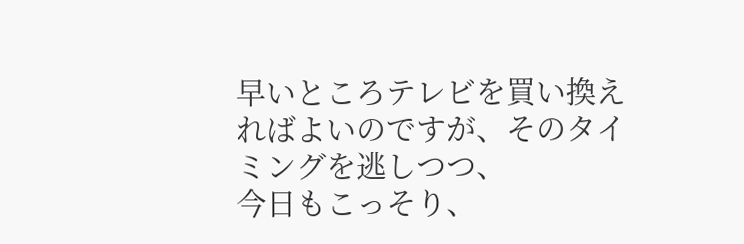早いところテレビを買い換えればよいのですが、そのタイミングを逃しつつ、
今日もこっそり、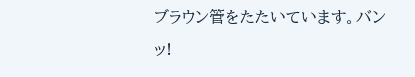ブラウン管をたたいています。バンッ!